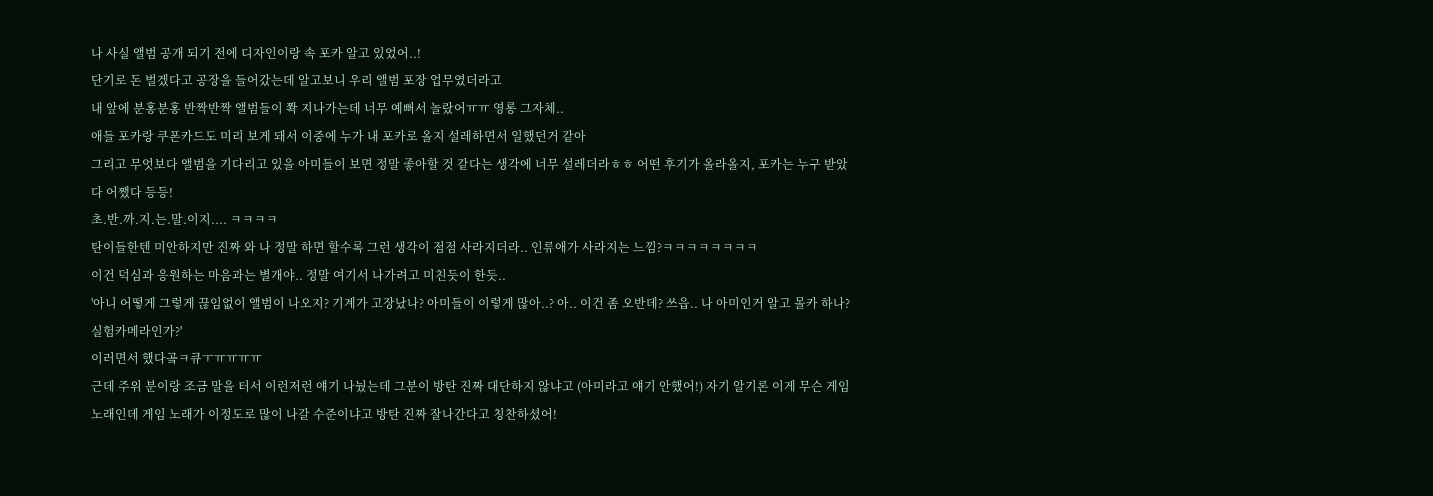나 사실 앨범 공개 되기 전에 디자인이랑 속 포카 알고 있었어..!
단기로 돈 벌겠다고 공장을 들어갔는데 알고보니 우리 앨범 포장 업무였더라고
내 앞에 분홍분홍 반짝반짝 앨범들이 쫙 지나가는데 너무 예뻐서 놀랐어ㅠㅠ 영롱 그자체..
애들 포카랑 쿠폰카드도 미리 보게 돼서 이중에 누가 내 포카로 올지 설레하면서 일했던거 같아
그리고 무엇보다 앨범을 기다리고 있을 아미들이 보면 정말 좋아할 것 같다는 생각에 너무 설레더라ㅎㅎ 어떤 후기가 올라올지, 포카는 누구 받았다 어쨌다 등등!
초.반.까.지.는.말.이지.... ㅋㅋㅋㅋ
탄이들한텐 미안하지만 진짜 와 나 정말 하면 할수록 그런 생각이 점점 사라지더라.. 인류애가 사라지는 느낌?ㅋㅋㅋㅋㅋㅋㅋㅋ
이건 덕심과 응원하는 마음과는 별개야.. 정말 여기서 나가려고 미친듯이 한듯..
'아니 어떻게 그렇게 끊임없이 앨범이 나오지? 기계가 고장났나? 아미들이 이렇게 많아..? 아.. 이건 좀 오반데? 쓰읍.. 나 아미인거 알고 몰카 하나? 실험카메라인가?'
이러면서 했다곸ㅋ큐ㅜㅠㅠㅠㅠ
근데 주위 분이랑 조금 말을 터서 이런저런 얘기 나눴는데 그분이 방탄 진짜 대단하지 않냐고 (아미라고 얘기 안했어!) 자기 알기론 이게 무슨 게임 노래인데 게임 노래가 이정도로 많이 나갈 수준이냐고 방탄 진짜 잘나간다고 칭찬하셨어!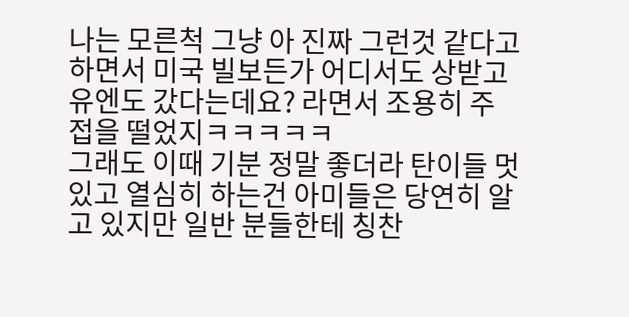나는 모른척 그냥 아 진짜 그런것 같다고 하면서 미국 빌보든가 어디서도 상받고 유엔도 갔다는데요? 라면서 조용히 주접을 떨었지ㅋㅋㅋㅋㅋ
그래도 이때 기분 정말 좋더라 탄이들 멋있고 열심히 하는건 아미들은 당연히 알고 있지만 일반 분들한테 칭찬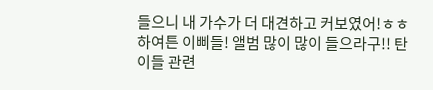들으니 내 가수가 더 대견하고 커보였어!ㅎㅎ
하여튼 이삐들! 앨범 많이 많이 들으라구!! 탄이들 관련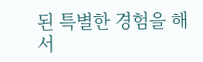된 특별한 경험을 해서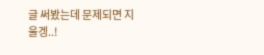글 써봤는데 문제되면 지울겡..!